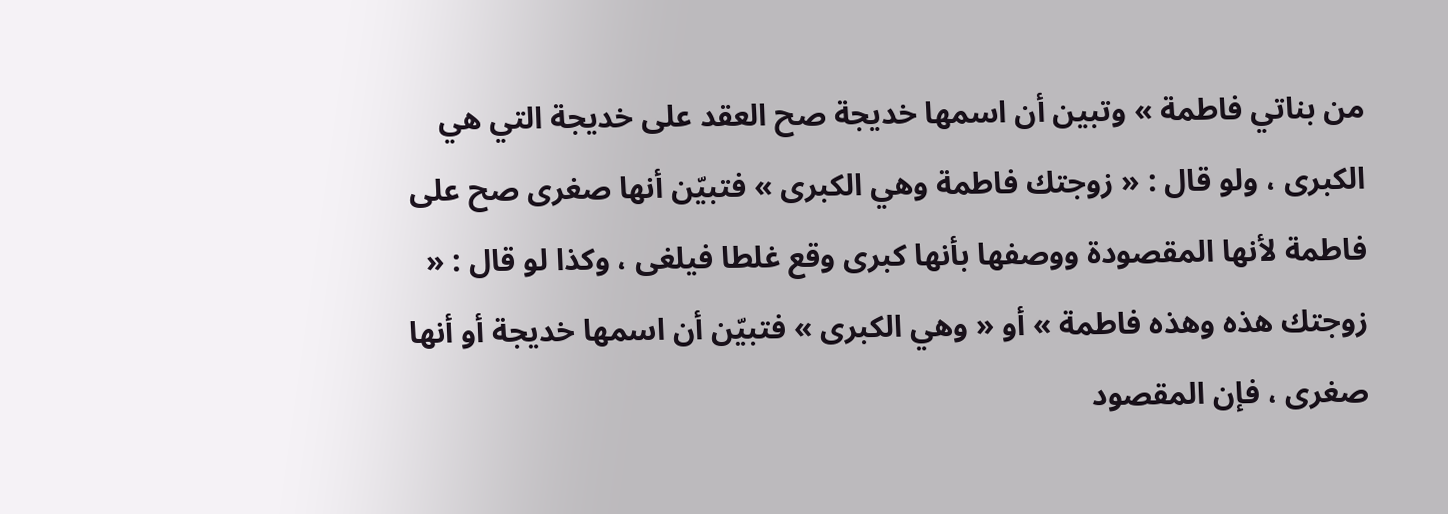من بناتي فاطمة » وتبين أن اسمها خديجة صح العقد على خديجة التي هي الكبرى ، ولو قال : « زوجتك فاطمة وهي الكبرى » فتبيّن أنها صغرى صح على فاطمة لأنها المقصودة ووصفها بأنها كبرى وقع غلطا فيلغى ، وكذا لو قال : « زوجتك هذه وهذه فاطمة » أو « وهي الكبرى » فتبيّن أن اسمها خديجة أو أنها صغرى ، فإن المقصود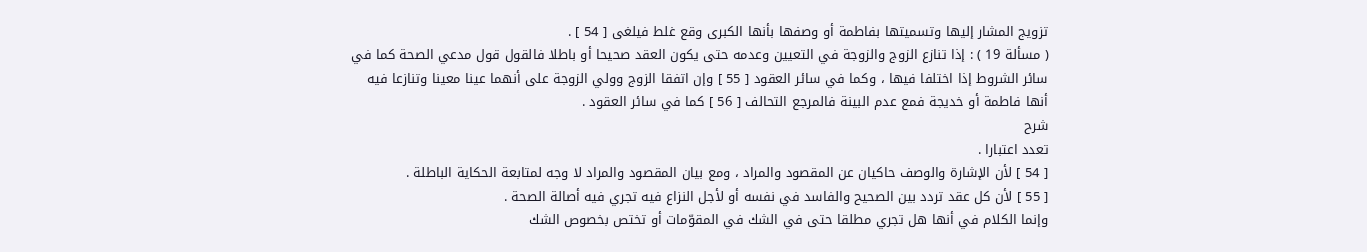تزويج المشار إليها وتسميتها بفاطمة أو وصفها بأنها الكبرى وقع غلط فيلغى [ 54 ] .
( مسألة 19 ) : إذا تنازع الزوج والزوجة في التعيين وعدمه حتى يكون العقد صحيحا أو باطلا فالقول قول مدعي الصحة كما في سائر الشروط إذا اختلفا فيها ، وكما في سائر العقود [ 55 ] وإن اتفقا الزوج وولي الزوجة على أنهما عينا معينا وتنازعا فيه أنها فاطمة أو خديجة فمع عدم البينة فالمرجع التحالف [ 56 ] كما في سائر العقود .
شرح
تعدد اعتبارا .
[ 54 ] لأن الإشارة والوصف حاكيان عن المقصود والمراد ، ومع بيان المقصود والمراد لا وجه لمتابعة الحكاية الباطلة .
[ 55 ] لأن كل عقد تردد بين الصحيح والفاسد في نفسه أو لأجل النزاع فيه تجري فيه أصالة الصحة .
وإنما الكلام في أنها هل تجري مطلقا حتى في الشك في المقوّمات أو تختص بخصوص الشك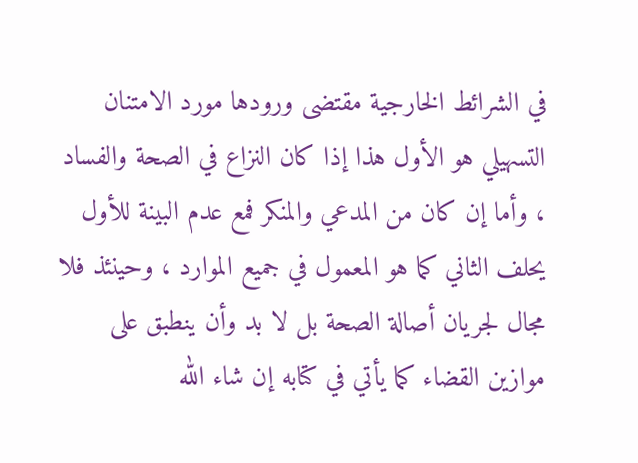في الشرائط الخارجية مقتضى ورودها مورد الامتنان التسهيلي هو الأول هذا إذا كان النزاع في الصحة والفساد ، وأما إن كان من المدعي والمنكر فمع عدم البينة للأول يحلف الثاني كما هو المعمول في جميع الموارد ، وحينئذ فلا مجال لجريان أصالة الصحة بل لا بد وأن ينطبق على موازين القضاء كما يأتي في كتابه إن شاء الله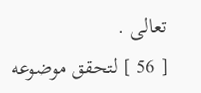تعالى .
[ 56 ] لتحقق موضوعه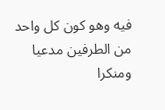فيه وهو كون كل واحد من الطرفين مدعيا ومنكرا